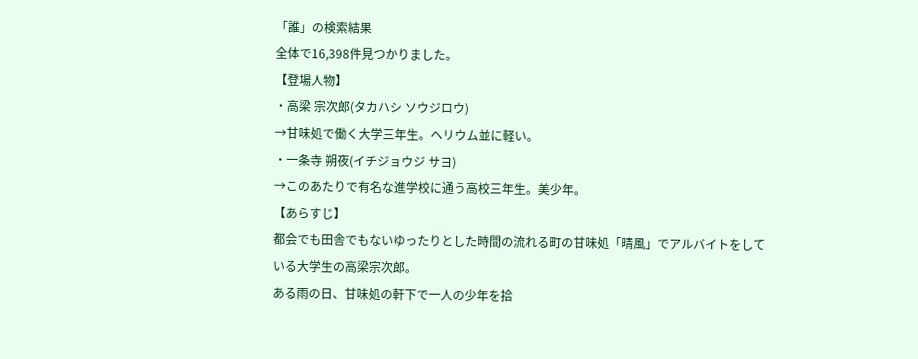「誰」の検索結果
全体で16,398件見つかりました。
【登場人物】
・高梁 宗次郎(タカハシ ソウジロウ)
→甘味処で働く大学三年生。ヘリウム並に軽い。
・一条寺 朔夜(イチジョウジ サヨ)
→このあたりで有名な進学校に通う高校三年生。美少年。
【あらすじ】
都会でも田舎でもないゆったりとした時間の流れる町の甘味処「晴風」でアルバイトをしている大学生の高梁宗次郎。
ある雨の日、甘味処の軒下で一人の少年を拾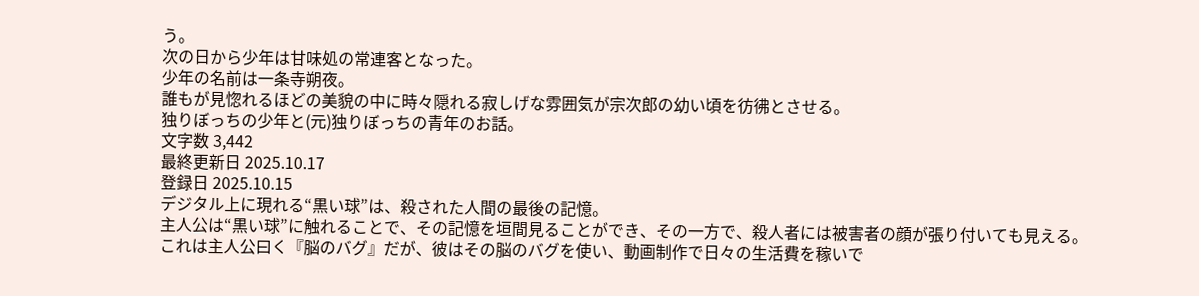う。
次の日から少年は甘味処の常連客となった。
少年の名前は一条寺朔夜。
誰もが見惚れるほどの美貌の中に時々隠れる寂しげな雰囲気が宗次郎の幼い頃を彷彿とさせる。
独りぼっちの少年と(元)独りぼっちの青年のお話。
文字数 3,442
最終更新日 2025.10.17
登録日 2025.10.15
デジタル上に現れる“黒い球”は、殺された人間の最後の記憶。
主人公は“黒い球”に触れることで、その記憶を垣間見ることができ、その一方で、殺人者には被害者の顔が張り付いても見える。
これは主人公曰く『脳のバグ』だが、彼はその脳のバグを使い、動画制作で日々の生活費を稼いで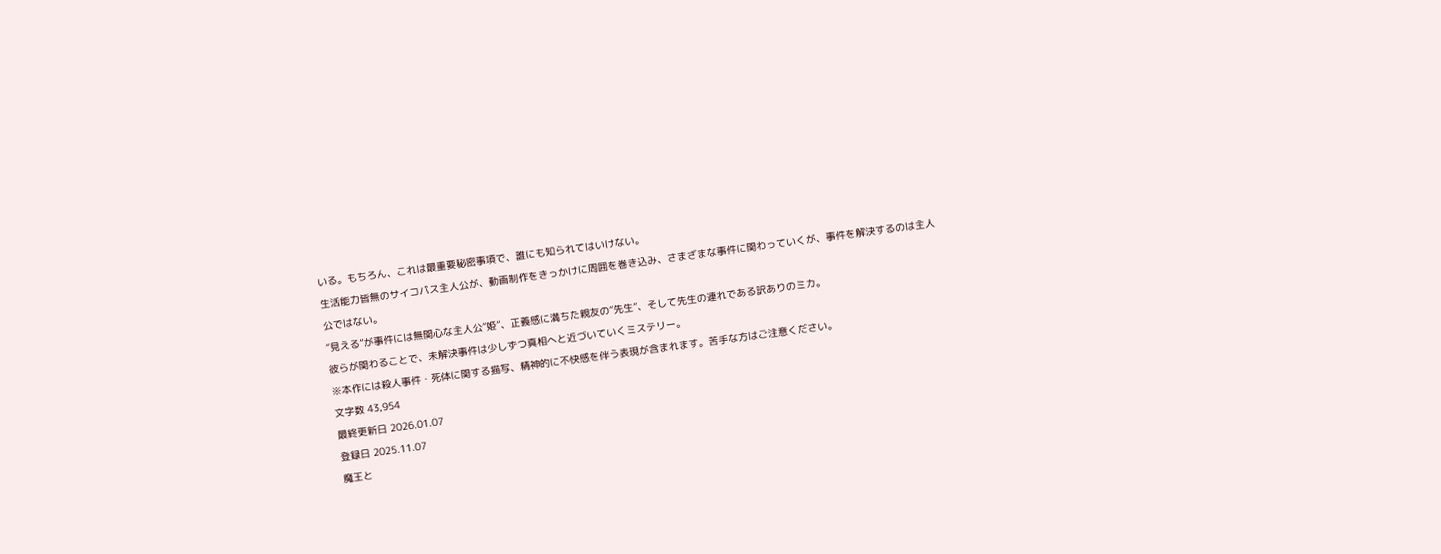いる。もちろん、これは最重要秘密事項で、誰にも知られてはいけない。
生活能力皆無のサイコパス主人公が、動画制作をきっかけに周囲を巻き込み、さまざまな事件に関わっていくが、事件を解決するのは主人公ではない。
“見える”が事件には無関心な主人公“姫”、正義感に満ちた親友の“先生”、そして先生の連れである訳ありのミカ。
彼らが関わることで、未解決事件は少しずつ真相へと近づいていくミステリー。
※本作には殺人事件・死体に関する描写、精神的に不快感を伴う表現が含まれます。苦手な方はご注意ください。
文字数 43,954
最終更新日 2026.01.07
登録日 2025.11.07
魔王と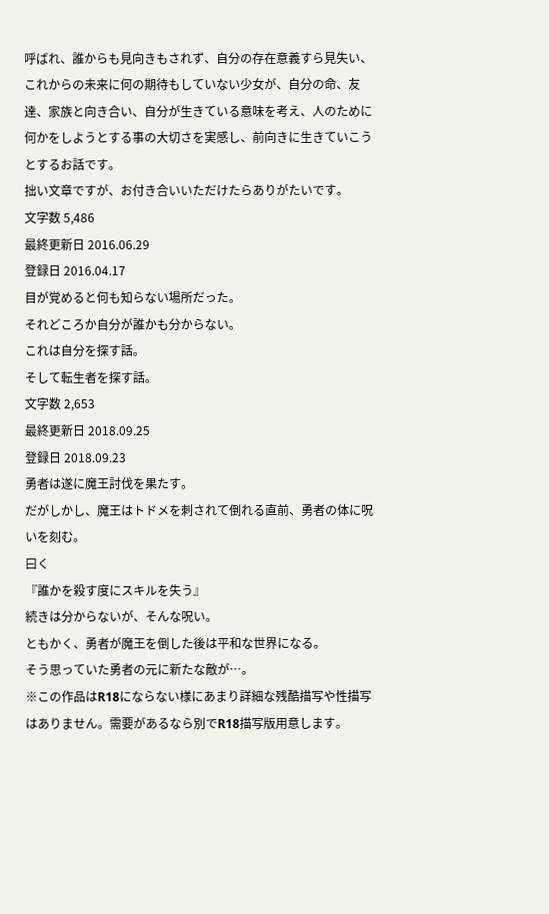呼ばれ、誰からも見向きもされず、自分の存在意義すら見失い、これからの未来に何の期待もしていない少女が、自分の命、友達、家族と向き合い、自分が生きている意味を考え、人のために何かをしようとする事の大切さを実感し、前向きに生きていこうとするお話です。
拙い文章ですが、お付き合いいただけたらありがたいです。
文字数 5,486
最終更新日 2016.06.29
登録日 2016.04.17
目が覚めると何も知らない場所だった。
それどころか自分が誰かも分からない。
これは自分を探す話。
そして転生者を探す話。
文字数 2,653
最終更新日 2018.09.25
登録日 2018.09.23
勇者は遂に魔王討伐を果たす。
だがしかし、魔王はトドメを刺されて倒れる直前、勇者の体に呪いを刻む。
曰く
『誰かを殺す度にスキルを失う』
続きは分からないが、そんな呪い。
ともかく、勇者が魔王を倒した後は平和な世界になる。
そう思っていた勇者の元に新たな敵が…。
※この作品はR18にならない様にあまり詳細な残酷描写や性描写はありません。需要があるなら別でR18描写版用意します。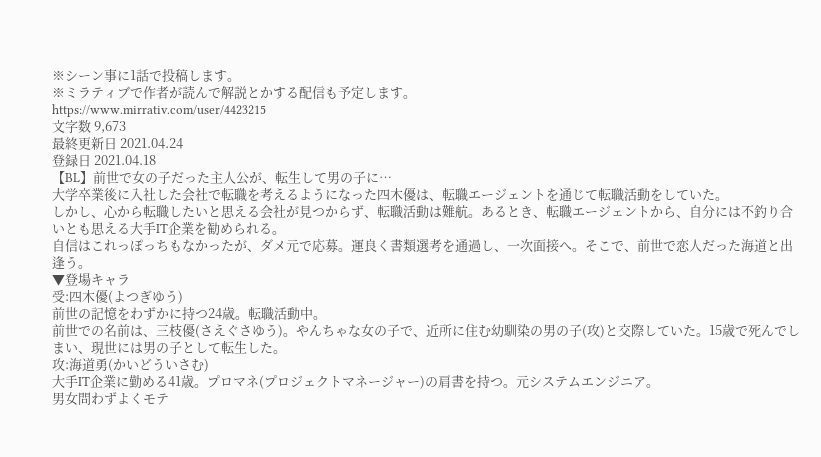※シーン事に1話で投稿します。
※ミラティブで作者が読んで解説とかする配信も予定します。
https://www.mirrativ.com/user/4423215
文字数 9,673
最終更新日 2021.04.24
登録日 2021.04.18
【BL】前世で女の子だった主人公が、転生して男の子に…
大学卒業後に入社した会社で転職を考えるようになった四木優は、転職エージェントを通じて転職活動をしていた。
しかし、心から転職したいと思える会社が見つからず、転職活動は難航。あるとき、転職エージェントから、自分には不釣り合いとも思える大手IT企業を勧められる。
自信はこれっぽっちもなかったが、ダメ元で応募。運良く書類選考を通過し、一次面接へ。そこで、前世で恋人だった海道と出逢う。
▼登場キャラ
受:四木優(よつぎゆう)
前世の記憶をわずかに持つ24歳。転職活動中。
前世での名前は、三枝優(さえぐさゆう)。やんちゃな女の子で、近所に住む幼馴染の男の子(攻)と交際していた。15歳で死んでしまい、現世には男の子として転生した。
攻:海道勇(かいどういさむ)
大手IT企業に勤める41歳。プロマネ(プロジェクトマネージャー)の肩書を持つ。元システムエンジニア。
男女問わずよくモテ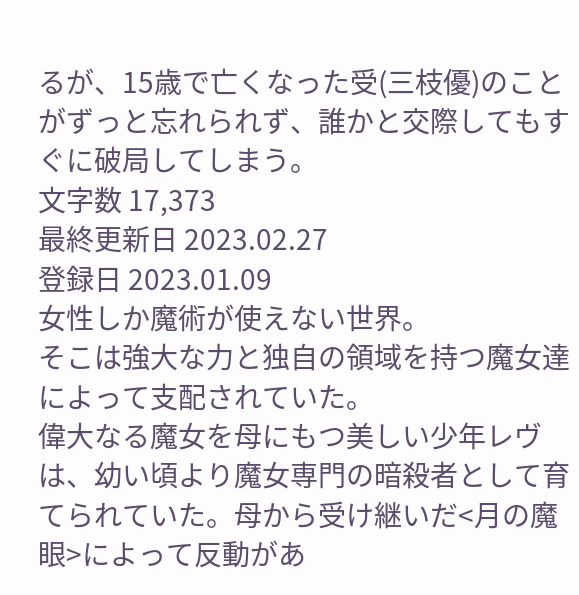るが、15歳で亡くなった受(三枝優)のことがずっと忘れられず、誰かと交際してもすぐに破局してしまう。
文字数 17,373
最終更新日 2023.02.27
登録日 2023.01.09
女性しか魔術が使えない世界。
そこは強大な力と独自の領域を持つ魔女達によって支配されていた。
偉大なる魔女を母にもつ美しい少年レヴは、幼い頃より魔女専門の暗殺者として育てられていた。母から受け継いだ<月の魔眼>によって反動があ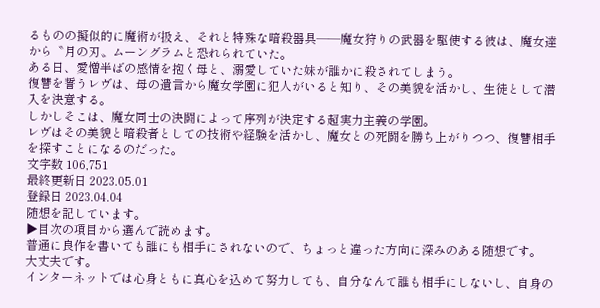るものの擬似的に魔術が扱え、それと特殊な暗殺器具――魔女狩りの武器を駆使する彼は、魔女達から〝月の刃〟ムーングラムと恐れられていた。
ある日、愛憎半ばの感情を抱く母と、溺愛していた妹が誰かに殺されてしまう。
復讐を誓うレヴは、母の遺言から魔女学園に犯人がいると知り、その美貌を活かし、生徒として潜入を決意する。
しかしそこは、魔女同士の決闘によって序列が決定する超実力主義の学園。
レヴはその美貌と暗殺者としての技術や経験を活かし、魔女との死闘を勝ち上がりつつ、復讐相手を探すことになるのだった。
文字数 106,751
最終更新日 2023.05.01
登録日 2023.04.04
随想を記しています。
▶目次の項目から選んで読めます。
普通に良作を書いても誰にも相手にされないので、ちょっと違った方向に深みのある随想です。
大丈夫です。
インターネットでは心身ともに真心を込めて努力しても、自分なんて誰も相手にしないし、自身の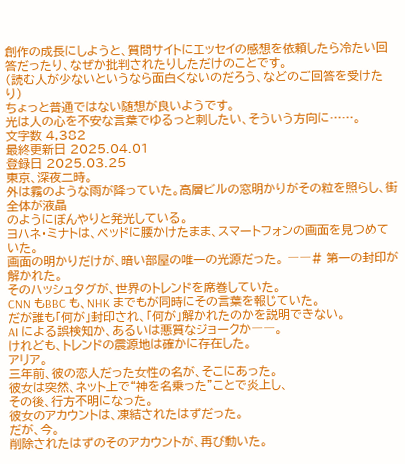創作の成長にしようと、質問サイトにエッセイの感想を依頼したら冷たい回答だったり、なぜか批判されたりしただけのことです。
(読む人が少ないというなら面白くないのだろう、などのご回答を受けたり)
ちょっと普通ではない随想が良いようです。
光は人の心を不安な言葉でゆるっと刺したい、そういう方向に……。
文字数 4,382
最終更新日 2025.04.01
登録日 2025.03.25
東京、深夜二時。
外は霧のような雨が降っていた。高層ビルの窓明かりがその粒を照らし、街全体が液晶
のようにぼんやりと発光している。
ヨハネ・ミナトは、ベッドに腰かけたまま、スマートフォンの画面を見つめていた。
画面の明かりだけが、暗い部屋の唯一の光源だった。 ――# 第一の封印が解かれた。
そのハッシュタグが、世界のトレンドを席巻していた。
CNN もBBC も、NHK までもが同時にその言葉を報じていた。
だが誰も「何が」封印され、「何が」解かれたのかを説明できない。
AI による誤検知か、あるいは悪質なジョークか――。
けれども、トレンドの震源地は確かに存在した。
アリア。
三年前、彼の恋人だった女性の名が、そこにあった。
彼女は突然、ネット上で“神を名乗った”ことで炎上し、
その後、行方不明になった。
彼女のアカウントは、凍結されたはずだった。
だが、今。
削除されたはずのそのアカウントが、再び動いた。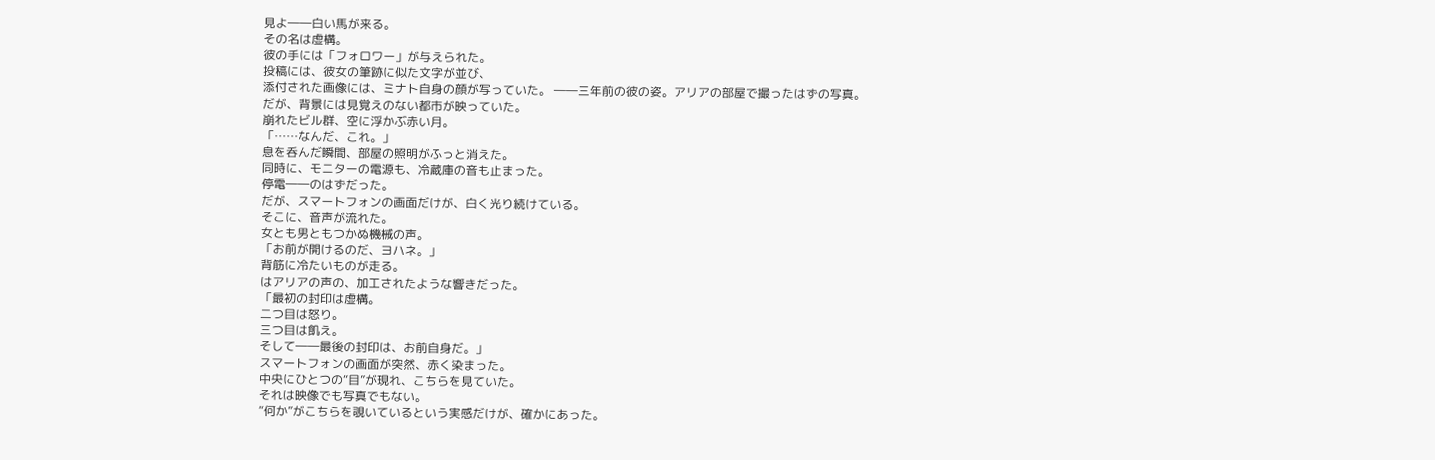見よ――白い馬が来る。
その名は虚構。
彼の手には「フォロワー」が与えられた。
投稿には、彼女の筆跡に似た文字が並び、
添付された画像には、ミナト自身の顔が写っていた。 ――三年前の彼の姿。アリアの部屋で撮ったはずの写真。
だが、背景には見覚えのない都市が映っていた。
崩れたビル群、空に浮かぶ赤い月。
「……なんだ、これ。」
息を呑んだ瞬間、部屋の照明がふっと消えた。
同時に、モニターの電源も、冷蔵庫の音も止まった。
停電――のはずだった。
だが、スマートフォンの画面だけが、白く光り続けている。
そこに、音声が流れた。
女とも男ともつかぬ機械の声。
「お前が開けるのだ、ヨハネ。」
背筋に冷たいものが走る。
はアリアの声の、加工されたような響きだった。
「最初の封印は虚構。
二つ目は怒り。
三つ目は飢え。
そして――最後の封印は、お前自身だ。」
スマートフォンの画面が突然、赤く染まった。
中央にひとつの“目”が現れ、こちらを見ていた。
それは映像でも写真でもない。
“何か”がこちらを覗いているという実感だけが、確かにあった。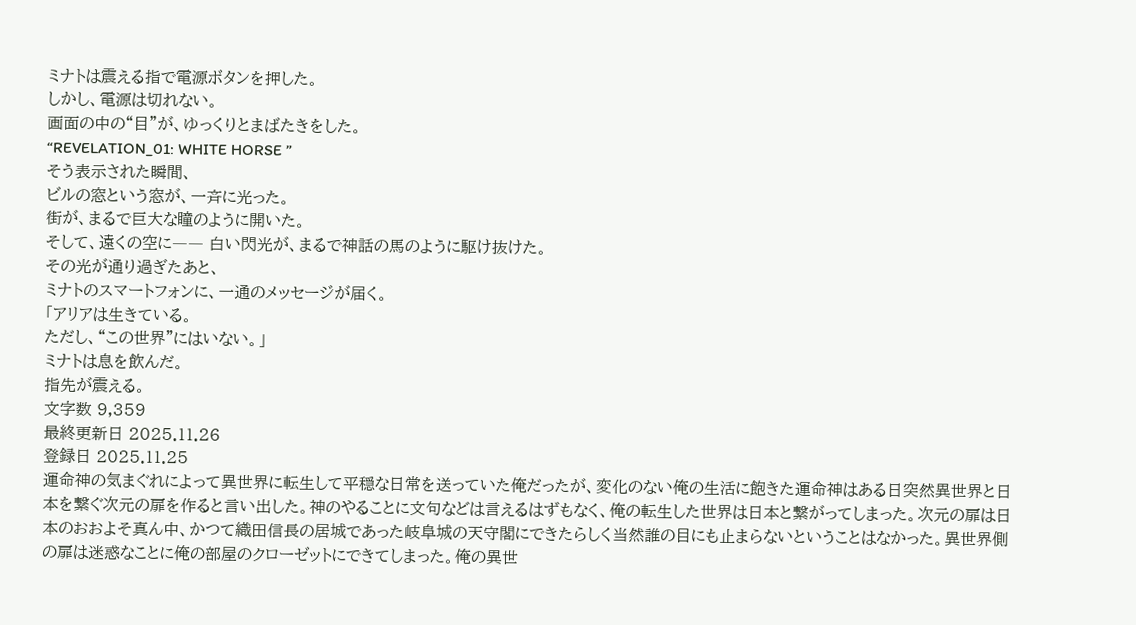ミナトは震える指で電源ボタンを押した。
しかし、電源は切れない。
画面の中の“目”が、ゆっくりとまばたきをした。
“REVELATION_01: WHITE HORSE ”
そう表示された瞬間、
ビルの窓という窓が、一斉に光った。
街が、まるで巨大な瞳のように開いた。
そして、遠くの空に―― 白い閃光が、まるで神話の馬のように駆け抜けた。
その光が通り過ぎたあと、
ミナトのスマートフォンに、一通のメッセージが届く。
「アリアは生きている。
ただし、“この世界”にはいない。」
ミナトは息を飲んだ。
指先が震える。
文字数 9,359
最終更新日 2025.11.26
登録日 2025.11.25
運命神の気まぐれによって異世界に転生して平穏な日常を送っていた俺だったが、変化のない俺の生活に飽きた運命神はある日突然異世界と日本を繋ぐ次元の扉を作ると言い出した。神のやることに文句などは言えるはずもなく、俺の転生した世界は日本と繋がってしまった。次元の扉は日本のおおよそ真ん中、かつて織田信長の居城であった岐阜城の天守閣にできたらしく当然誰の目にも止まらないということはなかった。異世界側の扉は迷惑なことに俺の部屋のクローゼットにできてしまった。俺の異世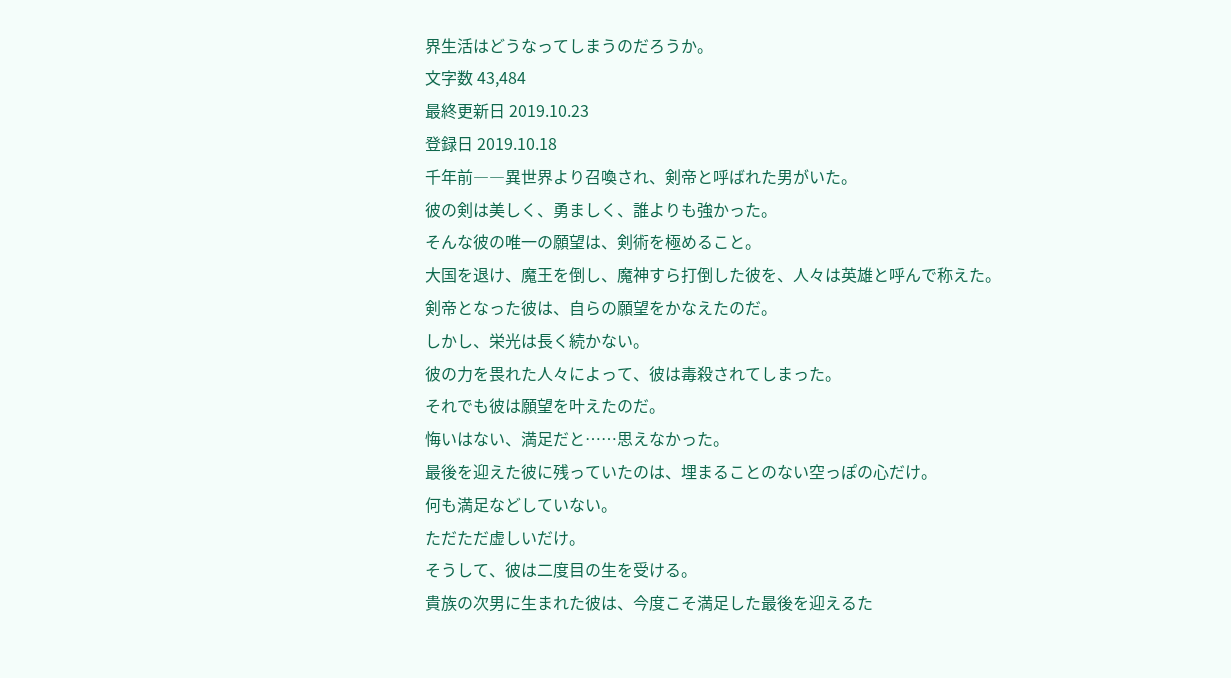界生活はどうなってしまうのだろうか。
文字数 43,484
最終更新日 2019.10.23
登録日 2019.10.18
千年前――異世界より召喚され、剣帝と呼ばれた男がいた。
彼の剣は美しく、勇ましく、誰よりも強かった。
そんな彼の唯一の願望は、剣術を極めること。
大国を退け、魔王を倒し、魔神すら打倒した彼を、人々は英雄と呼んで称えた。
剣帝となった彼は、自らの願望をかなえたのだ。
しかし、栄光は長く続かない。
彼の力を畏れた人々によって、彼は毒殺されてしまった。
それでも彼は願望を叶えたのだ。
悔いはない、満足だと……思えなかった。
最後を迎えた彼に残っていたのは、埋まることのない空っぽの心だけ。
何も満足などしていない。
ただただ虚しいだけ。
そうして、彼は二度目の生を受ける。
貴族の次男に生まれた彼は、今度こそ満足した最後を迎えるた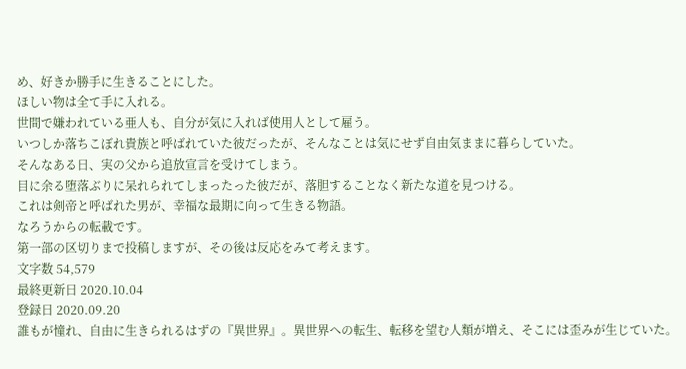め、好きか勝手に生きることにした。
ほしい物は全て手に入れる。
世間で嫌われている亜人も、自分が気に入れば使用人として雇う。
いつしか落ちこぼれ貴族と呼ばれていた彼だったが、そんなことは気にせず自由気ままに暮らしていた。
そんなある日、実の父から追放宣言を受けてしまう。
目に余る堕落ぶりに呆れられてしまったった彼だが、落胆することなく新たな道を見つける。
これは剣帝と呼ばれた男が、幸福な最期に向って生きる物語。
なろうからの転載です。
第一部の区切りまで投稿しますが、その後は反応をみて考えます。
文字数 54,579
最終更新日 2020.10.04
登録日 2020.09.20
誰もが憧れ、自由に生きられるはずの『異世界』。異世界への転生、転移を望む人類が増え、そこには歪みが生じていた。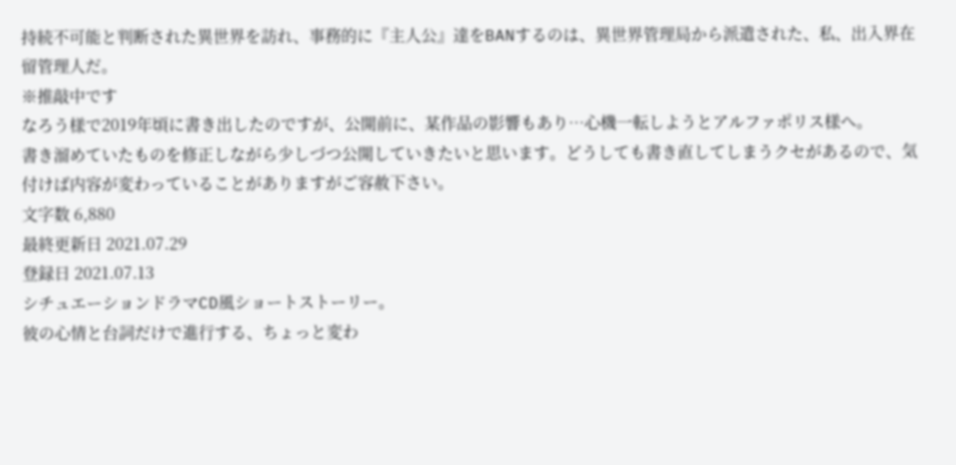持続不可能と判断された異世界を訪れ、事務的に『主人公』達をBANするのは、異世界管理局から派遣された、私、出入界在留管理人だ。
※推敲中です
なろう様で2019年頃に書き出したのですが、公開前に、某作品の影響もあり…心機一転しようとアルファポリス様へ。
書き溜めていたものを修正しながら少しづつ公開していきたいと思います。どうしても書き直してしまうクセがあるので、気付けば内容が変わっていることがありますがご容赦下さい。
文字数 6,880
最終更新日 2021.07.29
登録日 2021.07.13
シチュエーションドラマCD風ショートストーリー。
彼の心情と台詞だけで進行する、ちょっと変わ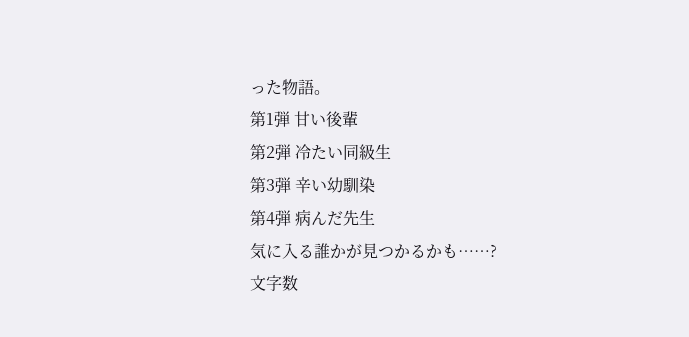った物語。
第1弾 甘い後輩
第2弾 冷たい同級生
第3弾 辛い幼馴染
第4弾 病んだ先生
気に入る誰かが見つかるかも……?
文字数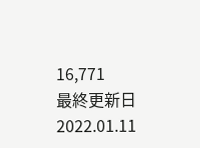16,771
最終更新日 2022.01.11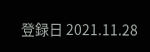登録日 2021.11.28